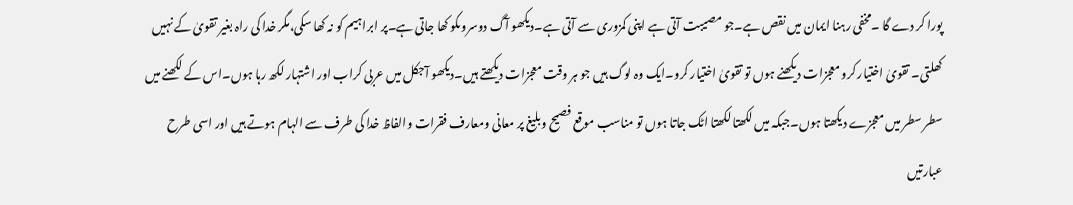پورا کر دے گا ۔مخفی رہنا ایمان میں نقص ہے۔جو مصیبت آتی ہے اپنی کمزوری سے آتی ہے۔دیکھو آگ دوسروںکو کھا جاتی ہے۔پر ابراہیم کو نہ کھا سکی،مگر خدا کی راہ بغیر تقویٰ کے نہیں کھلتی۔ تقویٰ اختیار کرو معجزات دیکھنے ہوں تو تقویٰ اختیار کرو۔ایک وہ لوگ ہیں جو ہر وقت معجزات دیکھتے ہیں۔دیکھو آجکل میں عربی کراب اور اشتہار لکھ رہا ہوں۔اس کے لکھنے میں سطر سطر میں معجزے دیکھتا ہوں۔جبکہ میں لکھتا لکھتا اٹک جاتا ہوں تو مناسب موقع فصیح وبلیغ پر معانی ومعارف فقرات والفاظ خدا کی طرف سے الہام ہوتے ہیں اور اسی طرح عبارتیں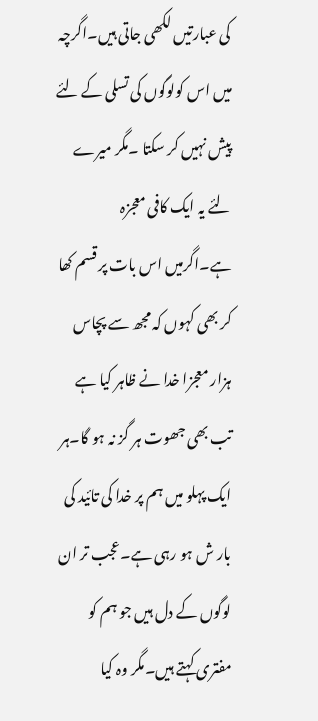کی عبارتیں لکھی جاتی ہیں۔اگرچہ میں اس کولوگوں کی تسلی کے لئے پیش نہیں کر سکتا ۔مگر میرے لئے یہ ایک کافی معجزہ ہے۔اگرمیں اس بات پر قسم کھا کر بھی کہوں کہ مجھ سے پچاس ہزار معجزا خدا نے ظاہر کیا ہے تب بھی جھوت ہر گز نہ ہو گا۔ہر ایک پہلو میں ہم پر خدا کی تائید کی بار ش ہو رہی ہے۔عجب تر ان لوگوں کے دل ہیں جو ہم کو مفتری کہتے ہیں۔مگر وہ کیا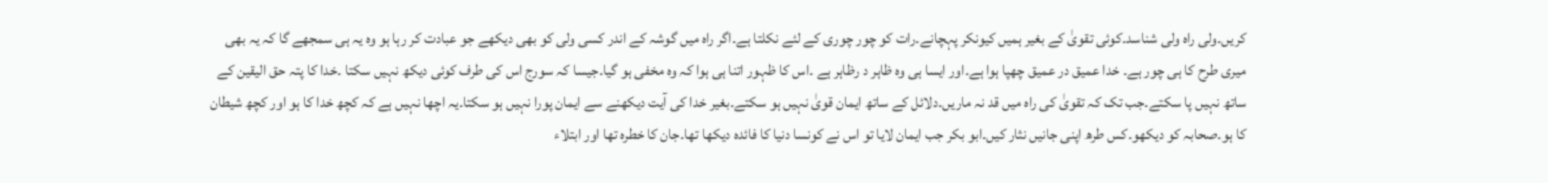کریں۔ولی راہ ولی شناسد۔کوئی تقویٰ کے بغیر ہمیں کیونکر پہچانے۔رات کو چور چوری کے لئے نکلتا ہے۔اگر راہ میں گوشہ کے اندر کسی ولی کو بھی دیکھے جو عبادت کر رہا ہو وہ یہ ہی سمجھے گا کہ یہ بھی میری طرح کا ہی چور ہے۔ خدا عمیق در عمیق چھپا ہوا ہے۔اور ایسا ہی وہ ظاہر د رظاہر ہے ۔اس کا ظہور اتنا ہی ہوا کہ وہ مخفی ہو گیا۔جیسا کہ سورج اس کی طرف کوئی دیکھ نہیں سکتا ۔خدا کا پتہ حق الیقین کے ساتھ نہیں پا سکتے۔جب تک کہ تقویٰ کی راہ میں قد نہ ماریں۔دلائل کے ساتھ ایمان قویٰ نہیں ہو سکتے۔بغیر خدا کی آیت دیکھنے سے ایمان پورا نہیں ہو سکتا۔یہ اچھا نہیں ہے کہ کچھ خدا کا ہو اور کچھ شیطان کا ہو۔صحابہ کو دیکھو۔کس طرھ اپنی جانیں نثار کیں۔ابو بکر جب ایمان لایا تو اس نے کونسا دنیا کا فائدہ دیکھا تھا۔جان کا خطرہ تھا اور ابتلاء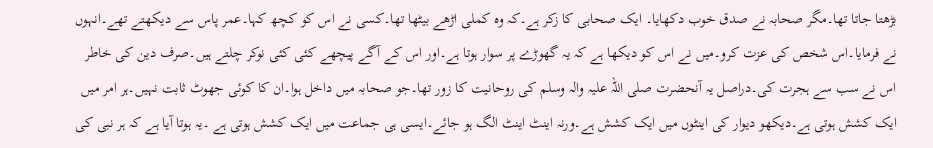بڑھتا جاتا تھا۔مگر صحابہ نے صدق خوب دکھایا۔ ایک صحابی کا زکر ہے۔کہ وہ کملی اڑھے بیٹھا تھا۔کسی نے اس کو کچھ کہا۔عمر پاس سے دیکھتے تھے۔انہوں نے فرمایا۔اس شخص کی عزت کرو۔میں نے اس کو دیکھا ہے کہ یہ گھوڑے پر سوار ہوتا ہے۔اور اس کے آگے پیچھے کئی کئی نوکر چلتے ہیں۔صرف دین کی خاطر اس نے سب سے ہجرت کی۔دراصل یہ آنحضرت صلی اللہ علیہ والہ وسلم کی روحانیت کا زور تھا۔جو صحابہ میں داخل ہوا۔ان کا کوئی جھوٹ ثابت نہیں۔ہر امر میں ایک کشش ہوتی ہے۔دیکھو دیوار کی اینٹوں میں ایک کشش ہے۔ورنہ اینٹ اینٹ الگ ہو جائے۔ایسی ہی جماعت میں ایک کشش ہوتی ہے ۔یہ ہوتا آیا ہے کہ ہر نبی کی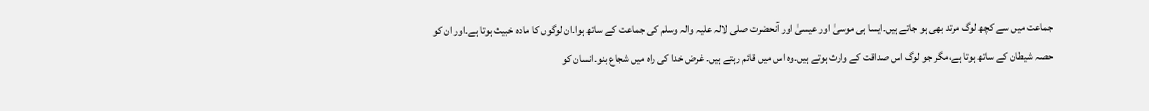جماعت میں سے کچھ لوگ مرتد بھی ہو جاتے ہیں۔ایسا ہی موسیٰ اور عیسیٰ اور آنحضرت صلی لالہ علیہ والہ وسلم کی جماعت کے ساتھ ہوا۔ان لوگوں کا مادہ خبیث ہوتا ہے۔اور ان کو حصہ شیطان کے ساتھ ہوتا ہے،مگر جو لوگ اس صداقت کے وارث ہوتے ہیں۔وہ اس میں قائم رہتے ہیں۔ غرض خدا کی راہ میں شجاع بنو۔انسان کو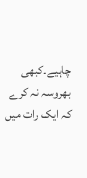چاہیے۔کبھی بھروسہ نہ کرے کہ ایک رات میں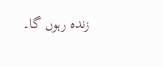زندہ رہوں گا۔